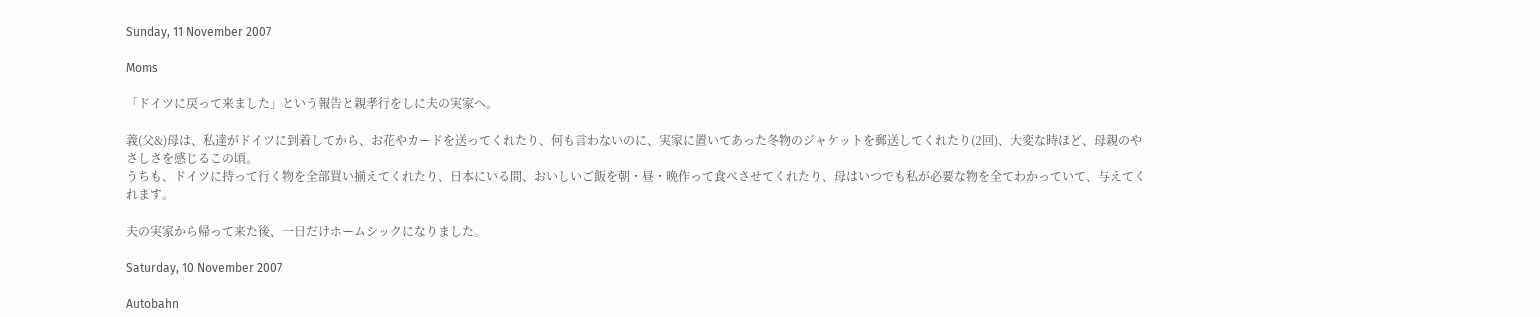Sunday, 11 November 2007

Moms

「ドイツに戻って来ました」という報告と親孝行をしに夫の実家へ。

義(父&)母は、私達がドイツに到着してから、お花やカードを送ってくれたり、何も言わないのに、実家に置いてあった冬物のジャケットを郵送してくれたり(2回)、大変な時ほど、母親のやさしさを感じるこの頃。
うちも、ドイツに持って行く物を全部買い揃えてくれたり、日本にいる間、おいしいご飯を朝・昼・晩作って食べさせてくれたり、母はいつでも私が必要な物を全てわかっていて、与えてくれます。

夫の実家から帰って来た後、一日だけホームシックになりました。

Saturday, 10 November 2007

Autobahn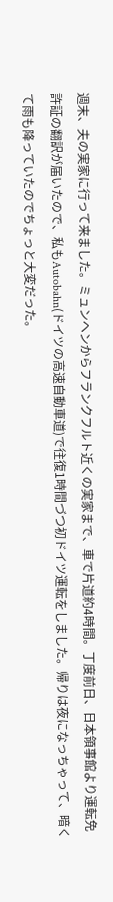週末、夫の実家に行って来ました。ミュンヘンからフランクフルト近くの実家まで、車で片道約4時間。丁度前日、日本領事館より運転免許証の翻訳が届いたので、私もAutobahn(ドイツの高速自動車道)で往復1時間づつ初ドイツ運転をしました。帰りは夜になっちゃって、暗くて雨も降っていたのでちょっと大変だった。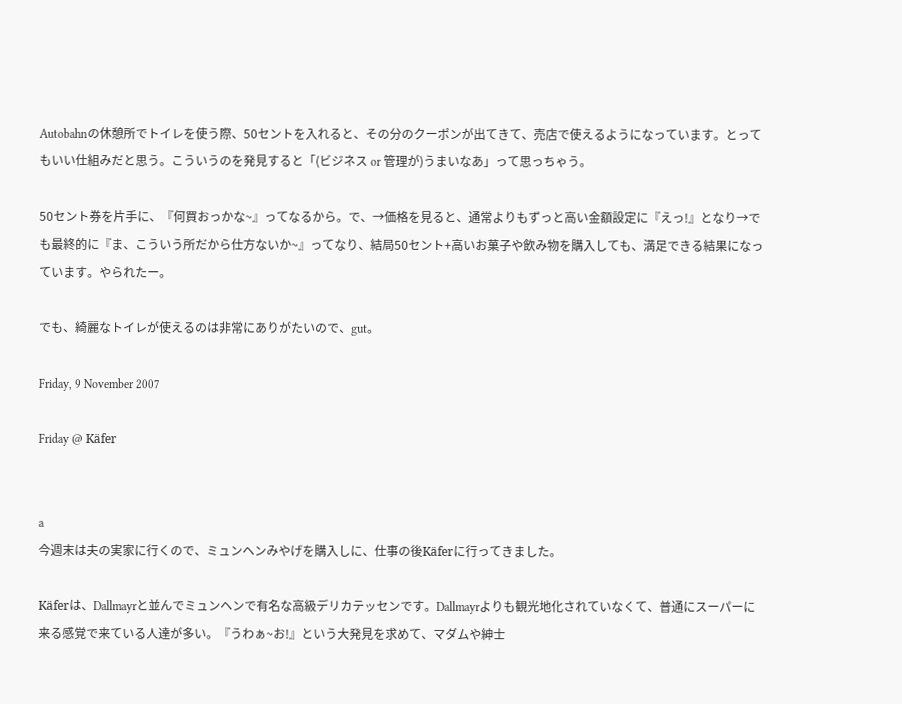Autobahnの休憩所でトイレを使う際、50セントを入れると、その分のクーポンが出てきて、売店で使えるようになっています。とってもいい仕組みだと思う。こういうのを発見すると「(ビジネス or 管理が)うまいなあ」って思っちゃう。

50セント券を片手に、『何買おっかな~』ってなるから。で、→価格を見ると、通常よりもずっと高い金額設定に『えっ!』となり→でも最終的に『ま、こういう所だから仕方ないか~』ってなり、結局50セント+高いお菓子や飲み物を購入しても、満足できる結果になっています。やられたー。

でも、綺麗なトイレが使えるのは非常にありがたいので、gut。

Friday, 9 November 2007

Friday @ Käfer


a
今週末は夫の実家に行くので、ミュンヘンみやげを購入しに、仕事の後Käferに行ってきました。

Käferは、Dallmayrと並んでミュンヘンで有名な高級デリカテッセンです。Dallmayrよりも観光地化されていなくて、普通にスーパーに来る感覚で来ている人達が多い。『うわぁ~お!』という大発見を求めて、マダムや紳士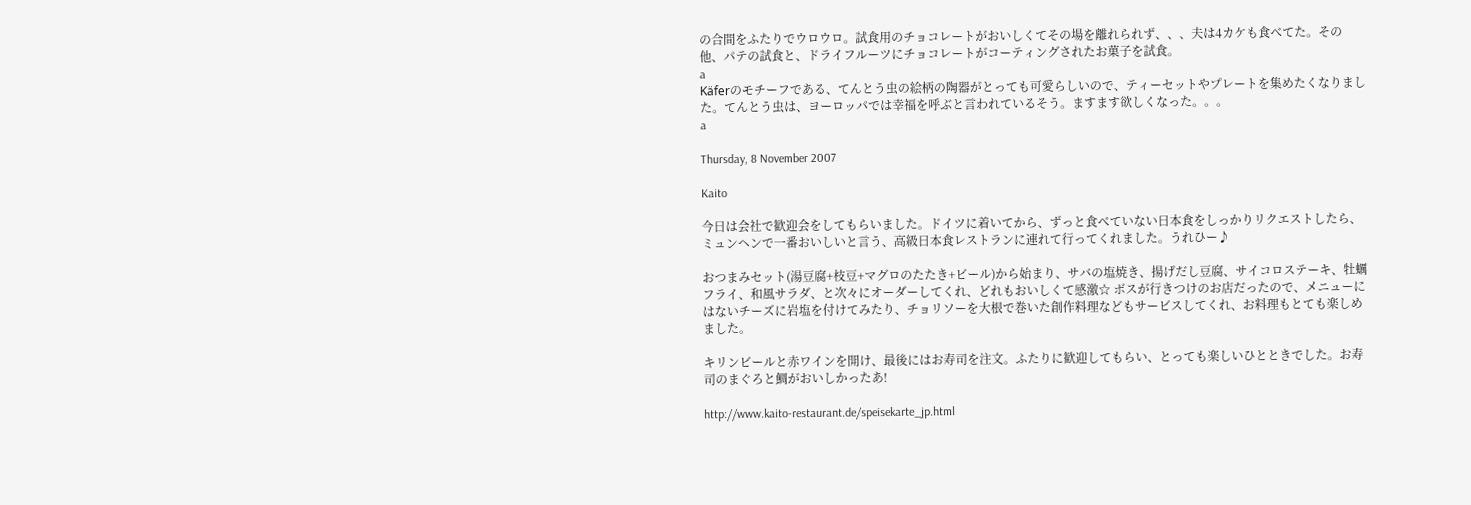の合間をふたりでウロウロ。試食用のチョコレートがおいしくてその場を離れられず、、、夫は4カケも食べてた。その他、パテの試食と、ドライフルーツにチョコレートがコーティングされたお菓子を試食。
a
Käferのモチーフである、てんとう虫の絵柄の陶器がとっても可愛らしいので、ティーセットやプレートを集めたくなりました。てんとう虫は、ヨーロッパでは幸福を呼ぶと言われているそう。ますます欲しくなった。。。
a

Thursday, 8 November 2007

Kaito

今日は会社で歓迎会をしてもらいました。ドイツに着いてから、ずっと食べていない日本食をしっかりリクエストしたら、ミュンヘンで一番おいしいと言う、高級日本食レストランに連れて行ってくれました。うれひー♪

おつまみセット(湯豆腐+枝豆+マグロのたたき+ビール)から始まり、サバの塩焼き、揚げだし豆腐、サイコロステーキ、牡蠣フライ、和風サラダ、と次々にオーダーしてくれ、どれもおいしくて感激☆ ボスが行きつけのお店だったので、メニューにはないチーズに岩塩を付けてみたり、チョリソーを大根で巻いた創作料理などもサービスしてくれ、お料理もとても楽しめました。

キリンビールと赤ワインを開け、最後にはお寿司を注文。ふたりに歓迎してもらい、とっても楽しいひとときでした。お寿司のまぐろと鯛がおいしかったあ!

http://www.kaito-restaurant.de/speisekarte_jp.html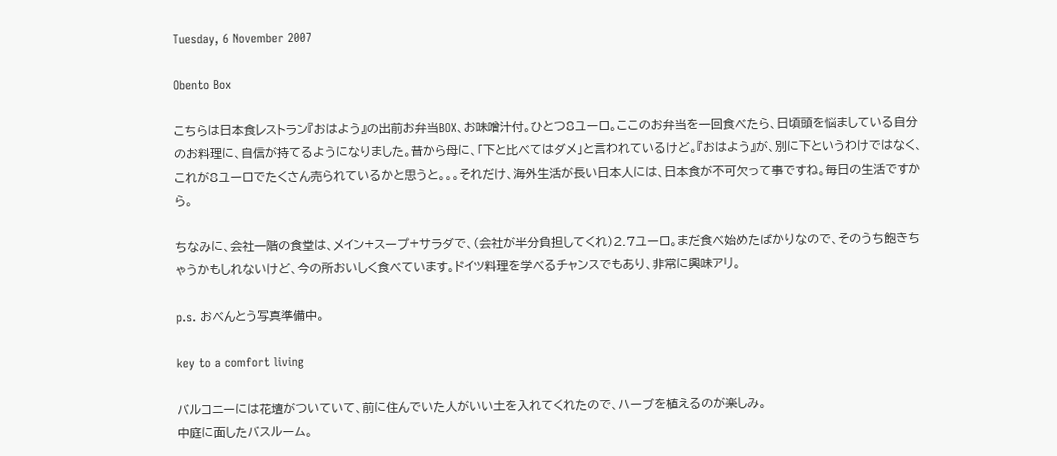Tuesday, 6 November 2007

Obento Box

こちらは日本食レストラン『おはよう』の出前お弁当BOX、お味噌汁付。ひとつ8ユーロ。ここのお弁当を一回食べたら、日頃頭を悩ましている自分のお料理に、自信が持てるようになりました。昔から母に、「下と比べてはダメ」と言われているけど。『おはよう』が、別に下というわけではなく、これが8ユーロでたくさん売られているかと思うと。。。それだけ、海外生活が長い日本人には、日本食が不可欠って事ですね。毎日の生活ですから。

ちなみに、会社一階の食堂は、メイン+スープ+サラダで、(会社が半分負担してくれ)2.7ユーロ。まだ食べ始めたばかりなので、そのうち飽きちゃうかもしれないけど、今の所おいしく食べています。ドイツ料理を学べるチャンスでもあり、非常に興味アリ。

p.s. おべんとう写真準備中。

key to a comfort living

バルコニーには花壇がついていて、前に住んでいた人がいい土を入れてくれたので、ハーブを植えるのが楽しみ。
中庭に面したバスルーム。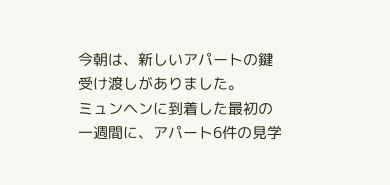今朝は、新しいアパートの鍵受け渡しがありました。
ミュンヘンに到着した最初の一週間に、アパート6件の見学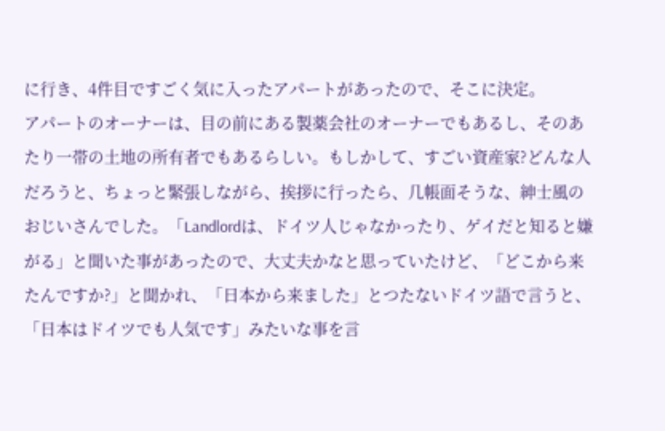に行き、4件目ですごく気に入ったアパートがあったので、そこに決定。
アパートのオーナーは、目の前にある製薬会社のオーナーでもあるし、そのあたり一帯の土地の所有者でもあるらしい。もしかして、すごい資産家?どんな人だろうと、ちょっと緊張しながら、挨拶に行ったら、几帳面そうな、紳士風のおじいさんでした。「Landlordは、ドイツ人じゃなかったり、ゲイだと知ると嫌がる」と聞いた事があったので、大丈夫かなと思っていたけど、「どこから来たんですか?」と聞かれ、「日本から来ました」とつたないドイツ語で言うと、「日本はドイツでも人気です」みたいな事を言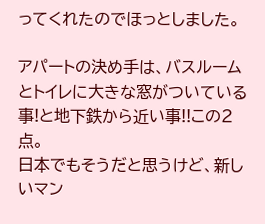ってくれたのでほっとしました。

アパートの決め手は、バスルームとトイレに大きな窓がついている事!と地下鉄から近い事!!この2点。
日本でもそうだと思うけど、新しいマン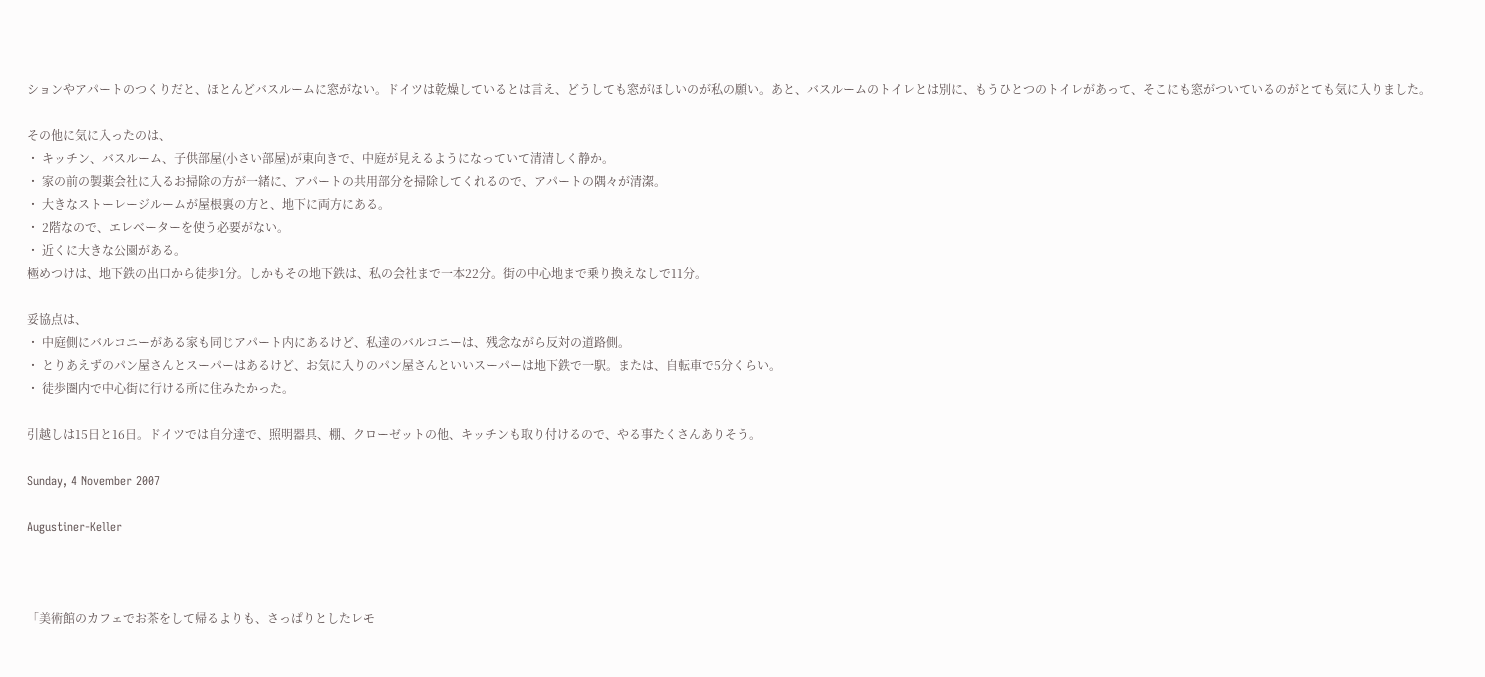ションやアパートのつくりだと、ほとんどバスルームに窓がない。ドイツは乾燥しているとは言え、どうしても窓がほしいのが私の願い。あと、バスルームのトイレとは別に、もうひとつのトイレがあって、そこにも窓がついているのがとても気に入りました。

その他に気に入ったのは、
・ キッチン、バスルーム、子供部屋(小さい部屋)が東向きで、中庭が見えるようになっていて清清しく静か。
・ 家の前の製薬会社に入るお掃除の方が一緒に、アパートの共用部分を掃除してくれるので、アパートの隅々が清潔。
・ 大きなストーレージルームが屋根裏の方と、地下に両方にある。
・ 2階なので、エレベーターを使う必要がない。
・ 近くに大きな公園がある。
極めつけは、地下鉄の出口から徒歩1分。しかもその地下鉄は、私の会社まで一本22分。街の中心地まで乗り換えなしで11分。

妥協点は、
・ 中庭側にバルコニーがある家も同じアパート内にあるけど、私達のバルコニーは、残念ながら反対の道路側。
・ とりあえずのパン屋さんとスーパーはあるけど、お気に入りのパン屋さんといいスーパーは地下鉄で一駅。または、自転車で5分くらい。
・ 徒歩圏内で中心街に行ける所に住みたかった。

引越しは15日と16日。ドイツでは自分達で、照明器具、棚、クローゼットの他、キッチンも取り付けるので、やる事たくさんありそう。

Sunday, 4 November 2007

Augustiner-Keller



「美術館のカフェでお茶をして帰るよりも、さっぱりとしたレモ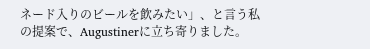ネード入りのビールを飲みたい」、と言う私の提案で、Augustinerに立ち寄りました。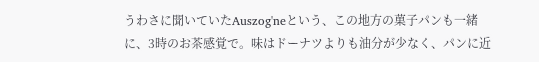うわさに聞いていたAuszog'neという、この地方の菓子パンも一緒に、3時のお茶感覚で。味はドーナツよりも油分が少なく、パンに近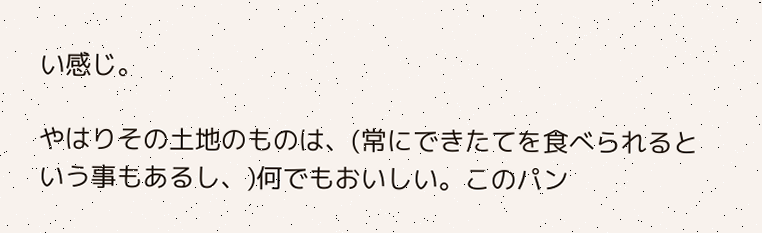い感じ。

やはりその土地のものは、(常にできたてを食べられるという事もあるし、)何でもおいしい。このパン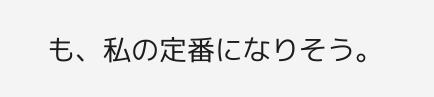も、私の定番になりそう。